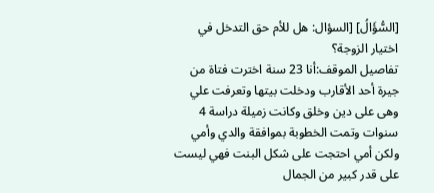[السُّؤَالُ] [السؤال: هل للأم حق التدخل في اختيار الزوجة؟
تفاصيل الموقف:أنا 23 سنة اخترت فتاة من جيرة أحد الأقارب ودخلت بيتها وتعرفت علي وهى على دين وخلق وكانت زميلة دراسة 4 سنوات وتمت الخطوبة بموافقة والدي وأمي ولكن أمي احتجت على شكل البنت فهي ليست على قدر كبير من الجمال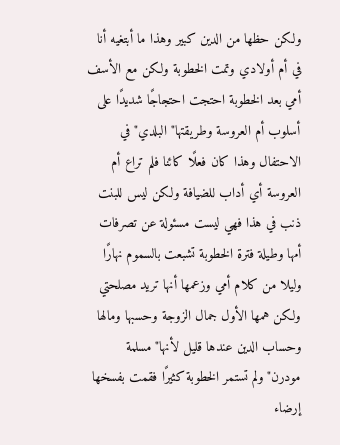ولكن حظها من الدين كبير وهذا ما أبتغيه أنا في أم أولادي وتمت الخطوبة ولكن مع الأسف أمي بعد الخطوبة احتجت احتجاجًا شديدًا على أسلوب أم العروسة وطريقتها"البلدي"في الاحتفال وهذا كان فعلًا كائنا فلم تراع أم العروسة أي أداب للضيافة ولكن ليس للبنت ذنب في هذا فهي ليست مسئولة عن تصرفات أمها وطيلة فترة الخطوبة تشبعت بالسموم نهارًا وليلا من كلام أمي وزعمها أنها تريد مصلحتي ولكن همها الأول جمال الزوجة وحسبها ومالها وحساب الدين عندها قليل لأنها"مسلمة مودرن"ولم تستمر الخطوبة كثيرًا فقمت بفسخها إرضاء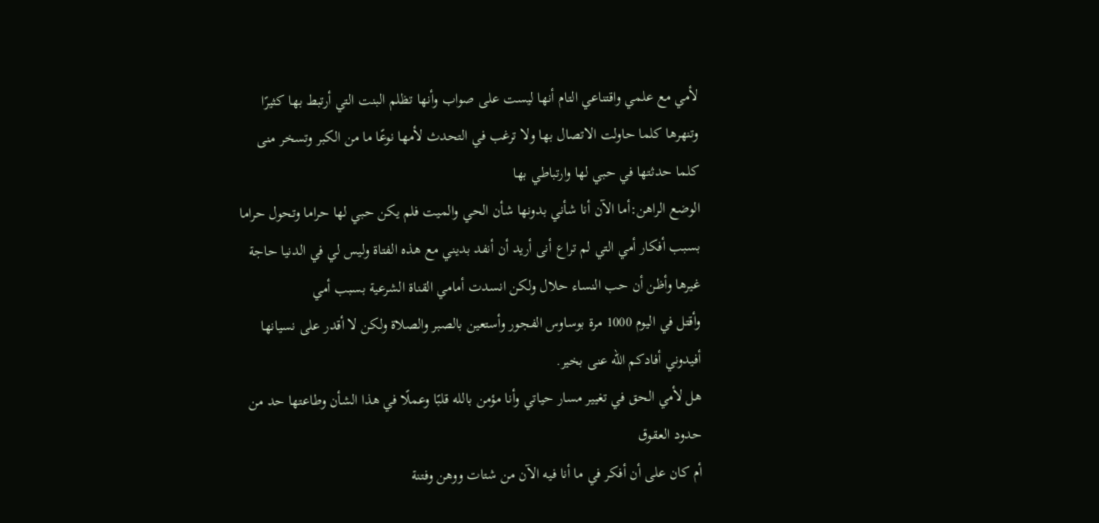لأمي مع علمي واقتناعي التام أنها ليست على صواب وأنها تظلم البنت التي أرتبط بها كثيرًا وتنهرها كلما حاولت الاتصال بها ولا ترغب في التحدث لأمها نوعًا ما من الكبر وتسخر منى كلما حدثتها في حبي لها وارتباطي بها
الوضع الراهن:أما الآن أنا شأني بدونها شأن الحي والميت فلم يكن حبي لها حراما وتحول حراما بسبب أفكار أمي التي لم تراع أنى أريد أن أنفد بديني مع هذه الفتاة وليس لي في الدنيا حاجة غيرها وأظن أن حب النساء حلال ولكن انسدت أمامي القناة الشرعية بسبب أمي
وأقتل في اليوم 1000 مرة بوساوس الفجور وأستعين بالصبر والصلاة ولكن لا أقدر على نسيانها
أفيدوني أفادكم الله عنى بخير.
هل لأمي الحق في تغيير مسار حياتي وأنا مؤمن بالله قلبًا وعملًا في هذا الشأن وطاعتها حد من حدود العقوق
أم كان على أن أفكر في ما أنا فيه الآن من شتات ووهن وفتنة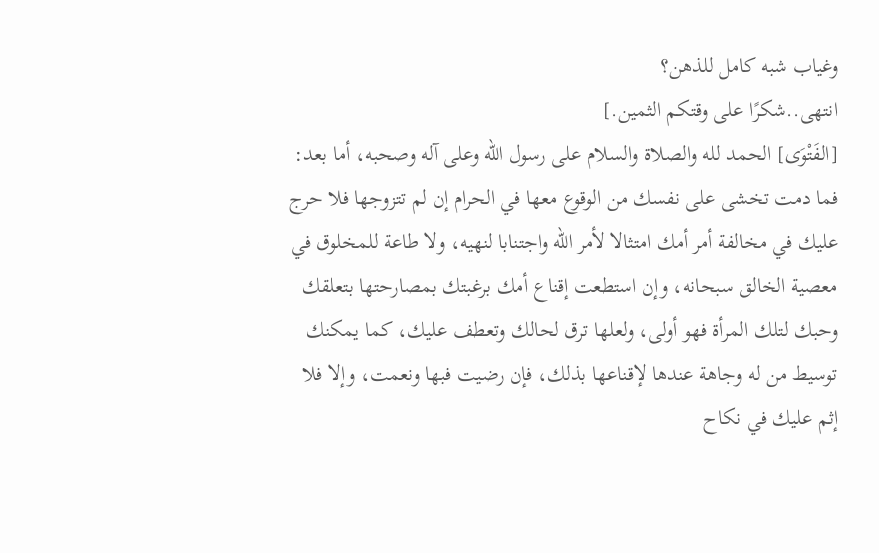وغياب شبه كامل للذهن؟
انتهى..شكرًا على وقتكم الثمين.]
[الفَتْوَى] الحمد لله والصلاة والسلام على رسول الله وعلى آله وصحبه، أما بعد:
فما دمت تخشى على نفسك من الوقوع معها في الحرام إن لم تتزوجها فلا حرج عليك في مخالفة أمر أمك امتثالا لأمر الله واجتنابا لنهيه، ولا طاعة للمخلوق في معصية الخالق سبحانه، وإن استطعت إقناع أمك برغبتك بمصارحتها بتعلقك وحبك لتلك المرأة فهو أولى، ولعلها ترق لحالك وتعطف عليك، كما يمكنك توسيط من له وجاهة عندها لإقناعها بذلك، فإن رضيت فبها ونعمت، وإلا فلا إثم عليك في نكاح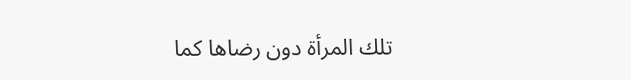تلك المرأة دون رضاها كما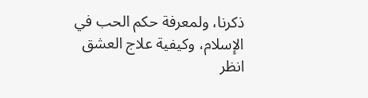ذكرنا، ولمعرفة حكم الحب في الإسلام، وكيفية علاج العشق انظر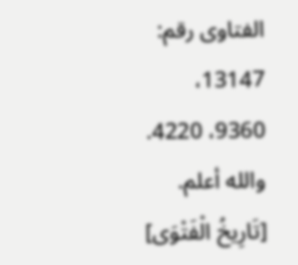الفتاوى رقم: 13147، 9360، 4220.
والله أعلم.
[تَارِيخُ الْفَتْوَى]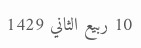10 ربيع الثاني 1429